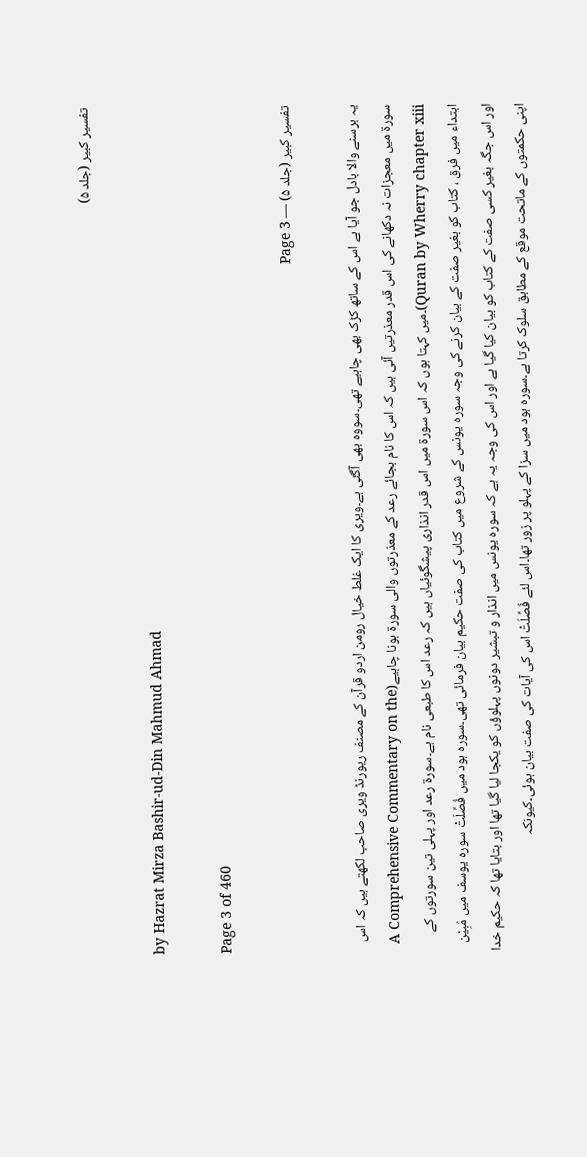تفسیر کبیر (جلد ۵)

by Hazrat Mirza Bashir-ud-Din Mahmud Ahmad

Page 3 of 460

تفسیر کبیر (جلد ۵) — Page 3

یہ برسنے والا بادل جو آیا ہے اس کے ساتھ کڑک بھی چاہیے تھی۔سووہ بھی آگئی ہے۔ویری کا ایک غلط خیال رومن اردو قرآن کے مصنف ریورنڈ ویری صاحب لکھتے ہیں کہ اس سورۃ میں معجزات نہ دکھانے کی اس قدر معذرتیں آئی ہیں کہ اس کا نام بجائے رعد کے معذرتوں والی سورۃ ہونا چاہیے(A Comprehensive Commentary on the Quran by Wherry chapter xiii)۔میں کہتا ہوں کہ اس سورۃ میں اس قدر انذاری پیشگوئیاں ہیں کہ رعد اس کا طبعی نام ہے۔سورۃ رعد اور پہلی تین سورتوں کے ابتداء میں فرق ، کتاب کو بغیر صفت کے بیان کرنے کی وجہ سورہ یونس کے شروع میں کتاب کی صفت حکیم بیان فرمائی تھی۔سورہ ہود میں فُصِّلَتْ سورہ یوسف میں مُبِیْن اور اس جگہ بغیر کسی صفت کے کتاب کو بیان کیا گیا ہے اور اس کی وجہ یہ ہے کہ سورہ یونس میں انذار و تبشیر دونوں پہلوؤں کو یکجا لیا گیا تھا اور بتایا تھا کہ حکیم خدا اپنی حکمتوں کے ماتحت موقع کے مطابق سلوک کرتا ہے۔سورہ ہود میں سزا کے پہلو پر زور تھا۔اس لئے فُصِّلَتْ اس کی آیات کی صفت بیان ہوئی۔کیونکہ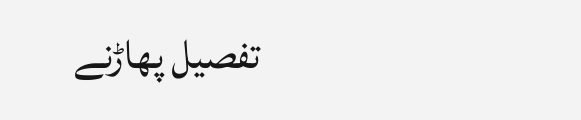تفصیل پھاڑنے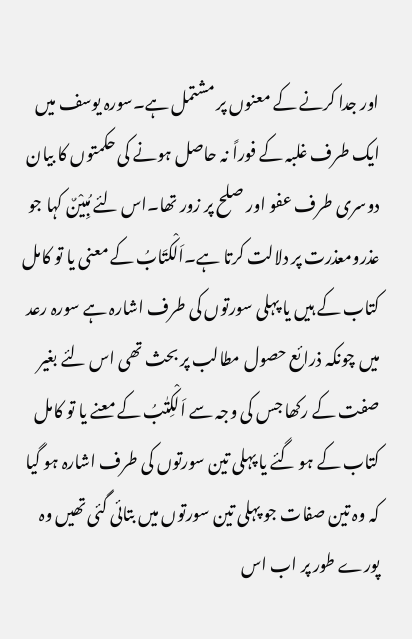اور جدا کرنے کے معنوں پر مشتمل ہے۔سورہ یوسف میں ایک طرف غلبہ کے فوراً نہ حاصل ہونے کی حکمتوں کا بیان دوسری طرف عفو اور صلح پر زور تھا۔اس لئے مُبِیْنٌ کہا جو عذرومعذرت پر دلالت کرتا ہے۔اَلْکتَابُ کے معنی یا تو کامل کتاب کے ہیں یا پہلی سورتوں کی طرف اشارہ ہے سورہ رعد میں چونکہ ذرائع حصول مطالب پر بحث تھی اس لئے بغیر صفت کے رکھا جس کی وجہ سے اَلْکِتٰبُ کے معنے یا تو کامل کتاب کے ہو گئے یا پہلی تین سورتوں کی طرف اشارہ ہو گیا کہ وہ تین صفات جو پہلی تین سورتوں میں بتائی گئی تھیں وہ پورے طور پر اب اس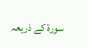سورۃ کے ذریعہ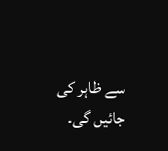سے ظاہر کی جائیں گی۔